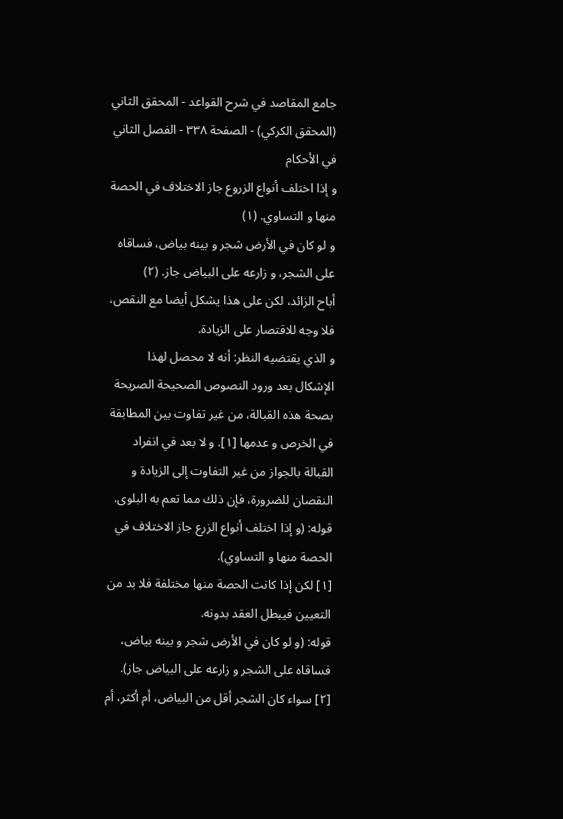جامع المقاصد في شرح القواعد - المحقق الثاني (المحقق الكركي) - الصفحة ٣٣٨ - الفصل الثاني في الأحكام
و إذا اختلف أنواع الزروع جاز الاختلاف في الحصة منها و التساوي. (١)
و لو كان في الأرض شجر و بينه بياض، فساقاه على الشجر، و زارعه على البياض جاز. (٢)
أباح الزائد، لكن على هذا يشكل أيضا مع النقص، فلا وجه للاقتصار على الزيادة.
و الذي يقتضيه النظر: أنه لا محصل لهذا الإشكال بعد ورود النصوص الصحيحة الصريحة بصحة هذه القبالة، من غير تفاوت بين المطابقة في الخرص و عدمها [١]. و لا بعد في انفراد القبالة بالجواز من غير التفاوت إلى الزيادة و النقصان للضرورة، فإن ذلك مما تعم به البلوى.
قوله: (و إذا اختلف أنواع الزرع جاز الاختلاف في الحصة منها و التساوي).
[١] لكن إذا كانت الحصة منها مختلفة فلا بد من التعيين فيبطل العقد بدونه.
قوله: (و لو كان في الأرض شجر و بينه بياض، فساقاه على الشجر و زارعه على البياض جاز).
[٢] سواء كان الشجر أقل من البياض، أم أكثر، أم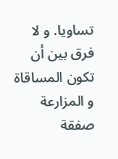تساويا. و لا فرق بين أن تكون المساقاة و المزارعة صفقة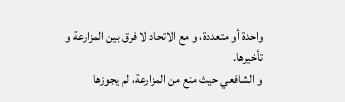واحدة أو متعددة، و مع الاتحاد لا فرق بين المزارعة و تأخيرها.
و الشافعي حيث منع من المزارعة، لم يجوزها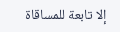إلا تابعة للمساقاة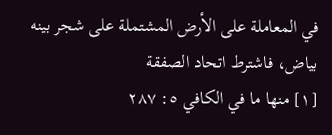في المعاملة على الأرض المشتملة على شجر بينه بياض، فاشترط اتحاد الصفقة
[١] منها ما في الكافي ٥: ٢٨٧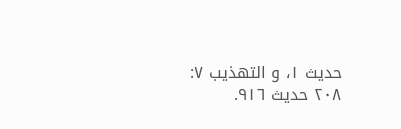حديث ١، و التهذيب ٧: ٢٠٨ حديث ٩١٦.